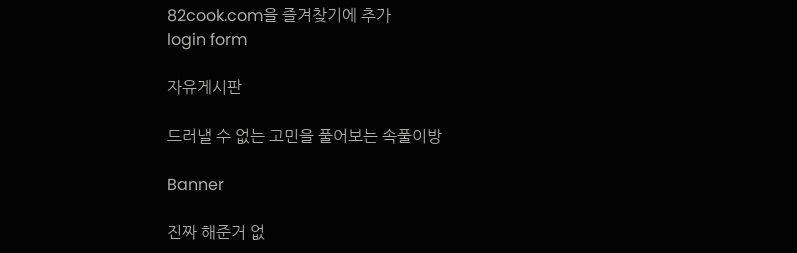82cook.com을 즐겨찾기에 추가
login form

자유게시판

드러낼 수 없는 고민을 풀어보는 속풀이방

Banner

진짜 해준거 없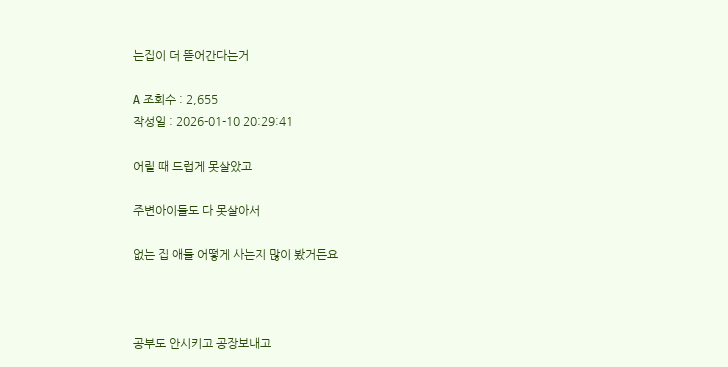는집이 더 뜯어간다는거

A 조회수 : 2,655
작성일 : 2026-01-10 20:29:41

어릴 때 드럽게 못살았고

주변아이들도 다 못살아서

없는 집 애들 어떻게 사는지 많이 봤거든요



공부도 안시키고 공장보내고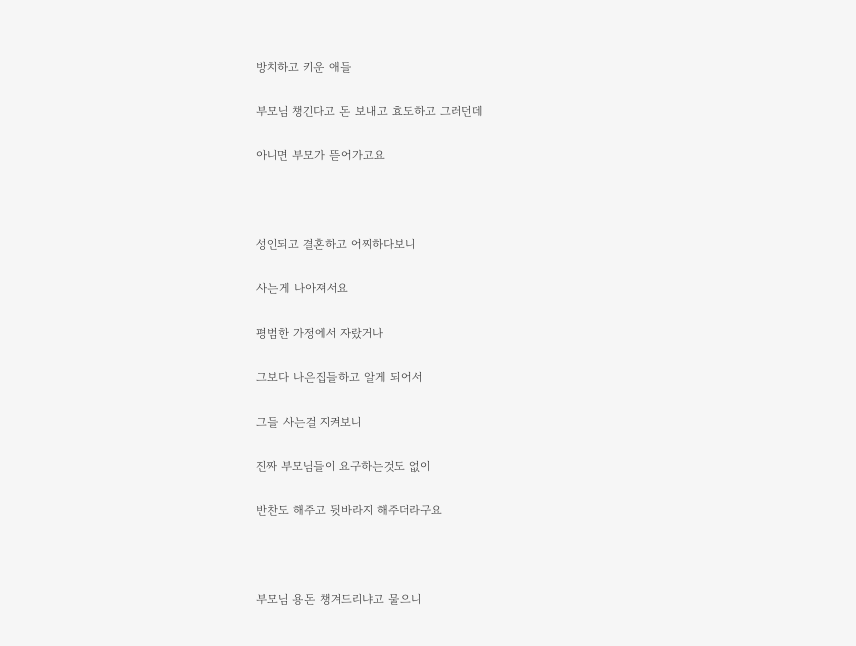방치하고 키운 애들

부모님 챙긴다고 돈 보내고 효도하고 그러던데

아니면 부모가 뜯어가고요



성인되고 결혼하고 어찌하다보니

사는게 나아져서요

평범한 가정에서 자랐거나

그보다 나은집들하고 알게 되어서

그들 사는걸 지켜보니

진짜 부모님들이 요구하는것도 없이

반찬도 해주고 뒷바라지 해주더라구요



부모님 용돈 챙겨드리냐고 물으니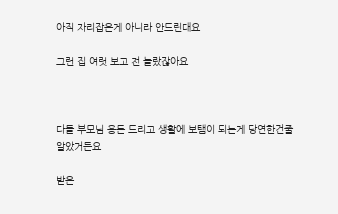아직 자리잡은게 아니라 안드린대요

그런 집 여럿 보고 전 놀랐잖아요



다들 부모님 용돈 드리고 생활에 보탬이 되는게 당연한건줄 알았거든요

받은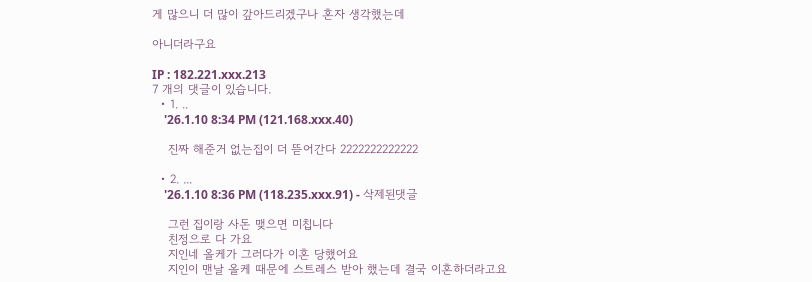게 많으니 더 많이 갚아드리겠구나 혼자 생각했는데

아니더라구요

IP : 182.221.xxx.213
7 개의 댓글이 있습니다.
  • 1. ..
    '26.1.10 8:34 PM (121.168.xxx.40)

    진짜 해준거 없는집이 더 뜯어간다 2222222222222

  • 2. ...
    '26.1.10 8:36 PM (118.235.xxx.91) - 삭제된댓글

    그런 집이랑 사돈 맺으면 미칩니다
    친정으로 다 가요
    지인네 올케가 그러다가 이혼 당했어요
    지인이 맨날 올케 때문에 스트레스 받아 했는데 결국 이혼하더라고요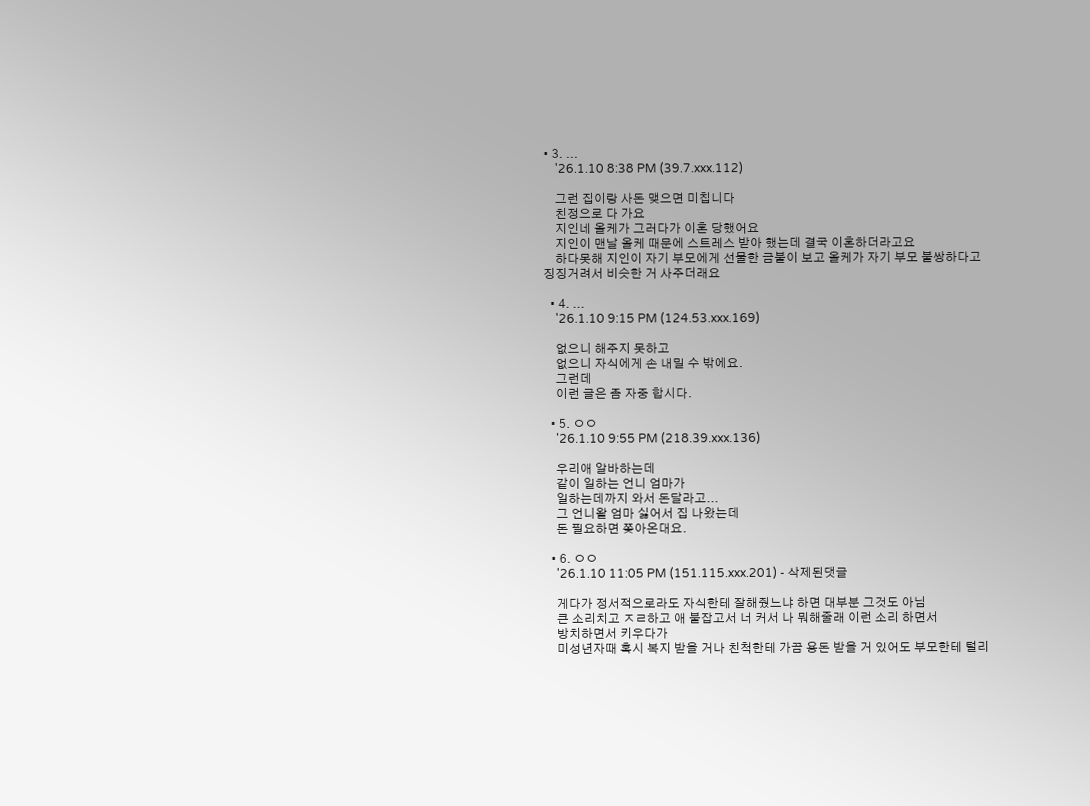• 3. ...
    '26.1.10 8:38 PM (39.7.xxx.112)

    그런 집이랑 사돈 맺으면 미칩니다
    친정으로 다 가요
    지인네 올케가 그러다가 이혼 당했어요
    지인이 맨날 올케 때문에 스트레스 받아 했는데 결국 이혼하더라고요
    하다못해 지인이 자기 부모에게 선물한 금붙이 보고 올케가 자기 부모 불쌍하다고 징징거려서 비슷한 거 사주더래요

  • 4. ...
    '26.1.10 9:15 PM (124.53.xxx.169)

    없으니 해주지 못하고
    없으니 자식에게 손 내밀 수 밖에요.
    그런데
    이런 글은 좀 자중 합시다.

  • 5. ㅇㅇ
    '26.1.10 9:55 PM (218.39.xxx.136)

    우리애 알바하는데
    같이 일하는 언니 엄마가
    일하는데까지 와서 돈달라고...
    그 언니왈 엄마 싫어서 집 나왔는데
    돈 필요하면 쫒아온대요.

  • 6. ㅇㅇ
    '26.1.10 11:05 PM (151.115.xxx.201) - 삭제된댓글

    게다가 정서적으로라도 자식한테 잘해줬느냐 하면 대부분 그것도 아님
    큰 소리치고 ㅈㄹ하고 애 붙잡고서 너 커서 나 뭐해줄래 이런 소리 하면서
    방치하면서 키우다가
    미성년자때 혹시 복지 받을 거나 친척한테 가끔 용돈 받을 거 있어도 부모한테 털리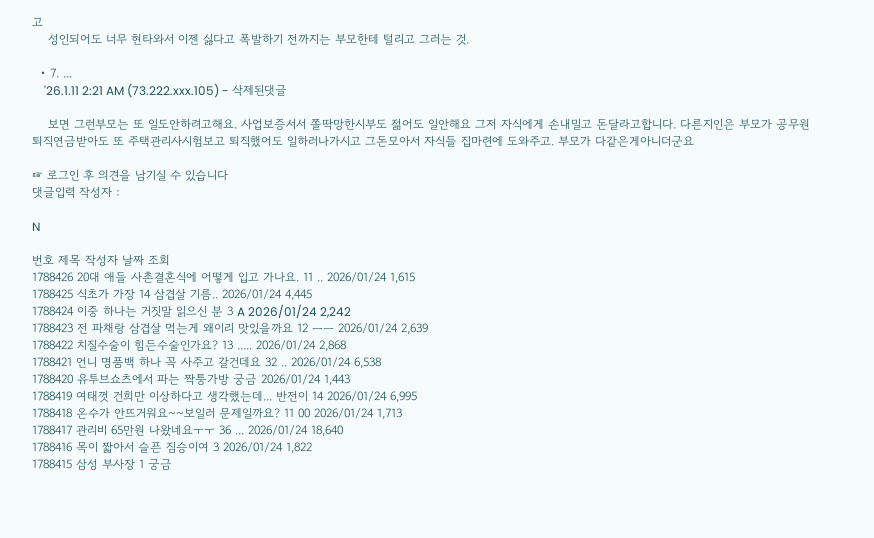고
    성인되어도 너무 현타와서 이젠 싫다고 폭발하기 전까지는 부모한테 털리고 그러는 것.

  • 7. ...
    '26.1.11 2:21 AM (73.222.xxx.105) - 삭제된댓글

    보면 그런부모는 또 일도안하려고해요. 사업보증서서 쫄딱망한시부도 젊어도 일안해요 그저 자식에게 손내밀고 돈달라고합니다. 다른지인은 부모가 공무원 퇴직연금받아도 또 주택관리사시험보고 퇴직했어도 일하러나가시고 그돈모아서 자식들 집마련에 도와주고. 부모가 다같은게아니더군요

☞ 로그인 후 의견을 남기실 수 있습니다
댓글입력 작성자 :

N

번호 제목 작성자 날짜 조회
1788426 20대 애들 사촌결혼식에 어떻게 입고 가나요. 11 .. 2026/01/24 1,615
1788425 식초가 가장 14 삼겹살 기름.. 2026/01/24 4,445
1788424 이중 하나는 거짓말 읽으신 분 3 A 2026/01/24 2,242
1788423 전 파채랑 삼겹살 먹는게 왜이리 맛있을까요 12 ㅡㅡ 2026/01/24 2,639
1788422 치질수술이 힘든수술인가요? 13 ..... 2026/01/24 2,868
1788421 언니 명품백 하나 꼭 사주고 갈건데요 32 .. 2026/01/24 6,538
1788420 유투브쇼츠에서 파는 짝퉁가방 궁금 2026/01/24 1,443
1788419 여태껏 건희만 이상하다고 생각했는데... 반전이 14 2026/01/24 6,995
1788418 온수가 안뜨거워요~~보일러 문제일까요? 11 00 2026/01/24 1,713
1788417 관리비 65만원 나왔네요ㅜㅜ 36 ... 2026/01/24 18,640
1788416 목이 짧아서 슬픈 짐승이여 3 2026/01/24 1,822
1788415 삼성 부사장 1 궁금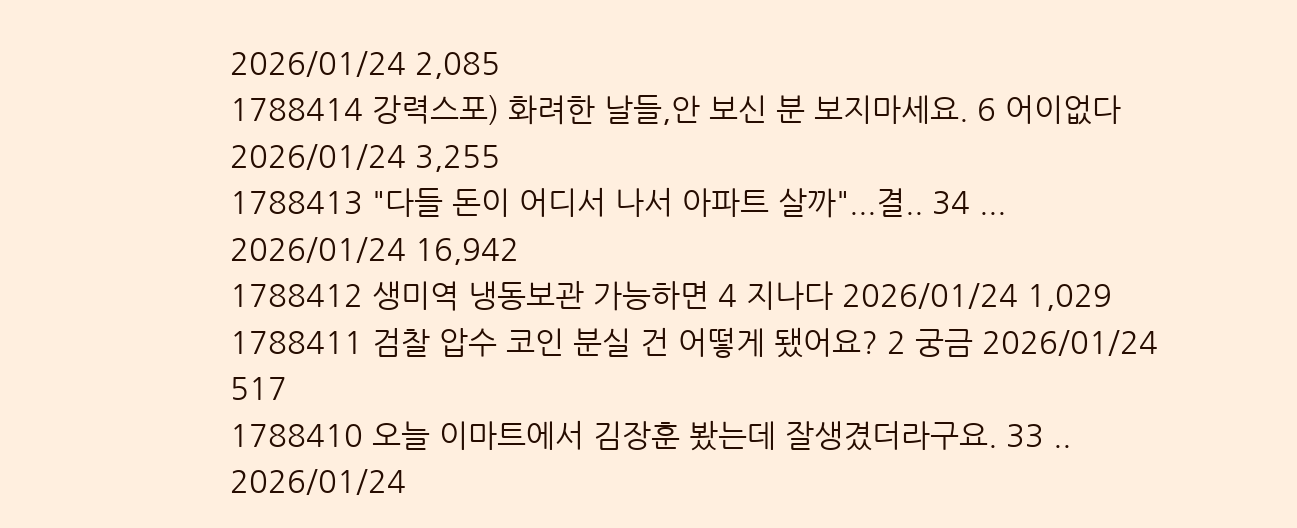2026/01/24 2,085
1788414 강력스포) 화려한 날들,안 보신 분 보지마세요. 6 어이없다 2026/01/24 3,255
1788413 "다들 돈이 어디서 나서 아파트 살까"...결.. 34 ... 2026/01/24 16,942
1788412 생미역 냉동보관 가능하면 4 지나다 2026/01/24 1,029
1788411 검찰 압수 코인 분실 건 어떻게 됐어요? 2 궁금 2026/01/24 517
1788410 오늘 이마트에서 김장훈 봤는데 잘생겼더라구요. 33 .. 2026/01/24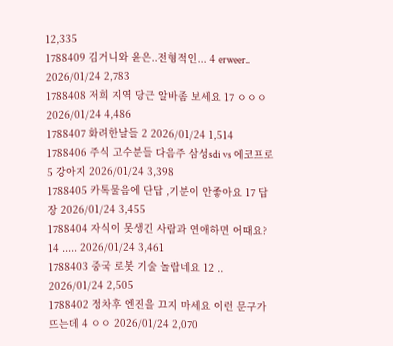12,335
1788409 김거니와 윤은..전형적인... 4 erweer.. 2026/01/24 2,783
1788408 저희 지역 당근 알바좀 보세요 17 ㅇㅇㅇ 2026/01/24 4,486
1788407 화려한날들 2 2026/01/24 1,514
1788406 주식 고수분들 다음주 삼성sdi vs 에코프로 5 강아지 2026/01/24 3,398
1788405 카톡물음에 단답 ,기분이 안좋아요 17 답장 2026/01/24 3,455
1788404 자식이 못생긴 사람과 연애하면 어때요? 14 ..... 2026/01/24 3,461
1788403 중국 로봇 기술 놀랍네요 12 .. 2026/01/24 2,505
1788402 정차후 엔진을 끄지 마세요 이런 문구가 뜨는데 4 ㅇㅇ 2026/01/24 2,070